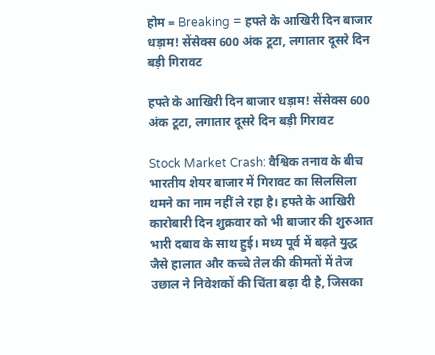होम = Breaking = हफ्ते के आखिरी दिन बाजार धड़ाम! सेंसेक्स 600 अंक टूटा, लगातार दूसरे दिन बड़ी गिरावट

हफ्ते के आखिरी दिन बाजार धड़ाम! सेंसेक्स 600 अंक टूटा, लगातार दूसरे दिन बड़ी गिरावट

Stock Market Crash: वैश्विक तनाव के बीच भारतीय शेयर बाजार में गिरावट का सिलसिला थमने का नाम नहीं ले रहा है। हफ्ते के आखिरी कारोबारी दिन शुक्रवार को भी बाजार की शुरुआत भारी दबाव के साथ हुई। मध्य पूर्व में बढ़ते युद्ध जैसे हालात और कच्चे तेल की कीमतों में तेज उछाल ने निवेशकों की चिंता बढ़ा दी है, जिसका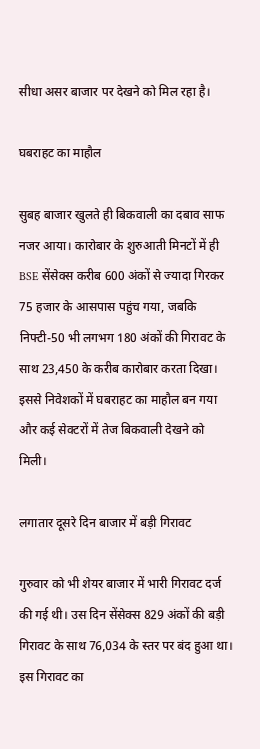सीधा असर बाजार पर देखने को मिल रहा है।

घबराहट का माहौल

सुबह बाजार खुलते ही बिकवाली का दबाव साफ नजर आया। कारोबार के शुरुआती मिनटों में ही BSE सेंसेक्स करीब 600 अंकों से ज्यादा गिरकर 75 हजार के आसपास पहुंच गया, जबकि निफ्टी-50 भी लगभग 180 अंकों की गिरावट के साथ 23,450 के करीब कारोबार करता दिखा। इससे निवेशकों में घबराहट का माहौल बन गया और कई सेक्टरों में तेज बिकवाली देखने को मिली।

लगातार दूसरे दिन बाजार में बड़ी गिरावट

गुरुवार को भी शेयर बाजार में भारी गिरावट दर्ज की गई थी। उस दिन सेंसेक्स 829 अंकों की बड़ी गिरावट के साथ 76,034 के स्तर पर बंद हुआ था। इस गिरावट का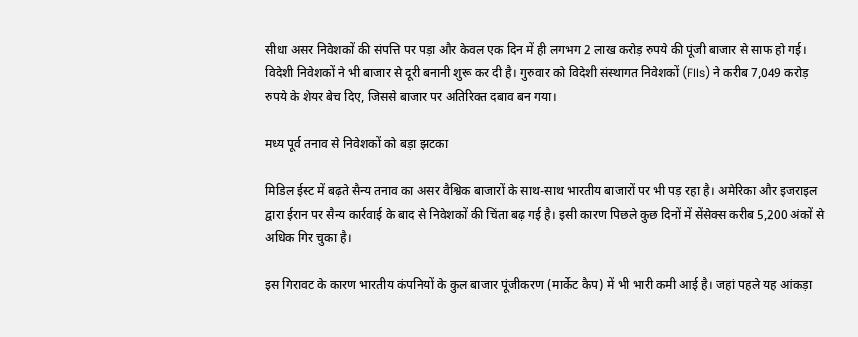सीधा असर निवेशकों की संपत्ति पर पड़ा और केवल एक दिन में ही लगभग 2 लाख करोड़ रुपये की पूंजी बाजार से साफ हो गई। विदेशी निवेशकों ने भी बाजार से दूरी बनानी शुरू कर दी है। गुरुवार को विदेशी संस्थागत निवेशकों (FIIs) ने करीब 7,049 करोड़ रुपये के शेयर बेच दिए, जिससे बाजार पर अतिरिक्त दबाव बन गया।

मध्य पूर्व तनाव से निवेशकों को बड़ा झटका

मिडिल ईस्ट में बढ़ते सैन्य तनाव का असर वैश्विक बाजारों के साथ-साथ भारतीय बाजारों पर भी पड़ रहा है। अमेरिका और इजराइल द्वारा ईरान पर सैन्य कार्रवाई के बाद से निवेशकों की चिंता बढ़ गई है। इसी कारण पिछले कुछ दिनों में सेंसेक्स करीब 5,200 अंकों से अधिक गिर चुका है।

इस गिरावट के कारण भारतीय कंपनियों के कुल बाजार पूंजीकरण (मार्केट कैप) में भी भारी कमी आई है। जहां पहले यह आंकड़ा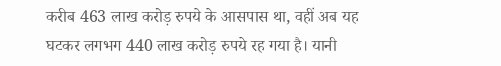करीब 463 लाख करोड़ रुपये के आसपास था, वहीं अब यह घटकर लगभग 440 लाख करोड़ रुपये रह गया है। यानी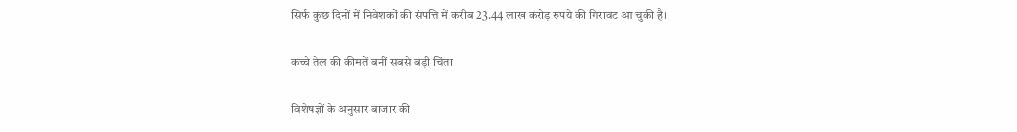सिर्फ कुछ दिनों में निवेशकों की संपत्ति में करीब 23.44 लाख करोड़ रुपये की गिरावट आ चुकी है।

कच्चे तेल की कीमतें बनीं सबसे बड़ी चिंता

विशेषज्ञों के अनुसार बाजार की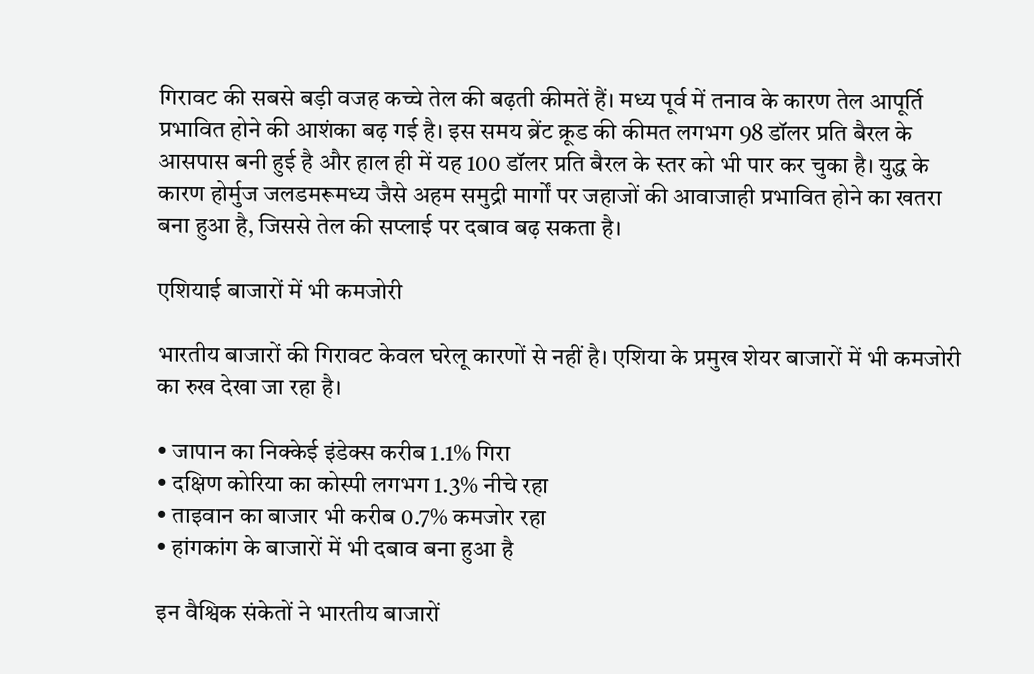गिरावट की सबसे बड़ी वजह कच्चे तेल की बढ़ती कीमतें हैं। मध्य पूर्व में तनाव के कारण तेल आपूर्ति प्रभावित होने की आशंका बढ़ गई है। इस समय ब्रेंट क्रूड की कीमत लगभग 98 डॉलर प्रति बैरल के आसपास बनी हुई है और हाल ही में यह 100 डॉलर प्रति बैरल के स्तर को भी पार कर चुका है। युद्ध के कारण होर्मुज जलडमरूमध्य जैसे अहम समुद्री मार्गों पर जहाजों की आवाजाही प्रभावित होने का खतरा बना हुआ है, जिससे तेल की सप्लाई पर दबाव बढ़ सकता है।

एशियाई बाजारों में भी कमजोरी

भारतीय बाजारों की गिरावट केवल घरेलू कारणों से नहीं है। एशिया के प्रमुख शेयर बाजारों में भी कमजोरी का रुख देखा जा रहा है।

• जापान का निक्केई इंडेक्स करीब 1.1% गिरा
• दक्षिण कोरिया का कोस्पी लगभग 1.3% नीचे रहा
• ताइवान का बाजार भी करीब 0.7% कमजोर रहा
• हांगकांग के बाजारों में भी दबाव बना हुआ है

इन वैश्विक संकेतों ने भारतीय बाजारों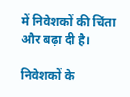में निवेशकों की चिंता और बढ़ा दी है।

निवेशकों के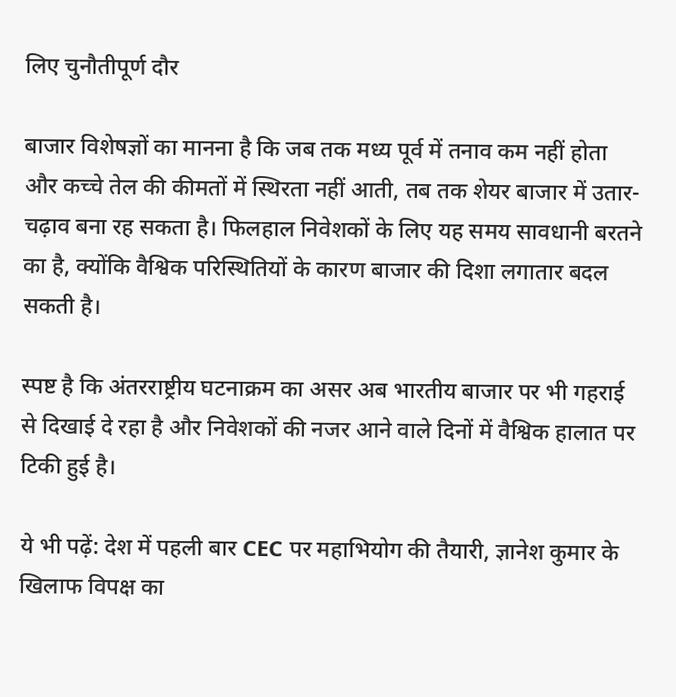लिए चुनौतीपूर्ण दौर

बाजार विशेषज्ञों का मानना है कि जब तक मध्य पूर्व में तनाव कम नहीं होता और कच्चे तेल की कीमतों में स्थिरता नहीं आती, तब तक शेयर बाजार में उतार-चढ़ाव बना रह सकता है। फिलहाल निवेशकों के लिए यह समय सावधानी बरतने का है, क्योंकि वैश्विक परिस्थितियों के कारण बाजार की दिशा लगातार बदल सकती है।

स्पष्ट है कि अंतरराष्ट्रीय घटनाक्रम का असर अब भारतीय बाजार पर भी गहराई से दिखाई दे रहा है और निवेशकों की नजर आने वाले दिनों में वैश्विक हालात पर टिकी हुई है।

ये भी पढ़ें: देश में पहली बार CEC पर महाभियोग की तैयारी, ज्ञानेश कुमार के खिलाफ विपक्ष का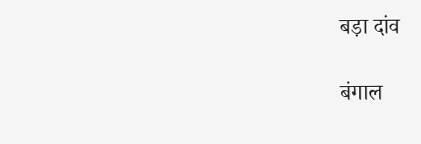बड़ा दांव

बंगाल